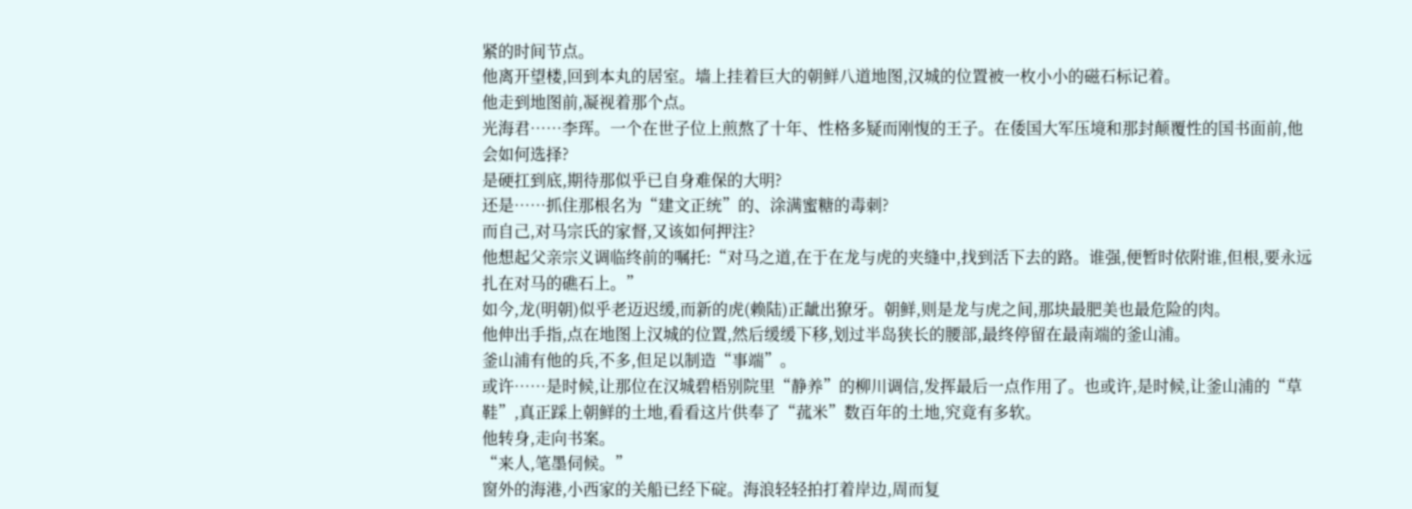紧的时间节点。
他离开望楼,回到本丸的居室。墙上挂着巨大的朝鲜八道地图,汉城的位置被一枚小小的磁石标记着。
他走到地图前,凝视着那个点。
光海君……李珲。一个在世子位上煎熬了十年、性格多疑而刚愎的王子。在倭国大军压境和那封颠覆性的国书面前,他会如何选择?
是硬扛到底,期待那似乎已自身难保的大明?
还是……抓住那根名为“建文正统”的、涂满蜜糖的毒刺?
而自己,对马宗氏的家督,又该如何押注?
他想起父亲宗义调临终前的嘱托:“对马之道,在于在龙与虎的夹缝中,找到活下去的路。谁强,便暂时依附谁,但根,要永远扎在对马的礁石上。”
如今,龙(明朝)似乎老迈迟缓,而新的虎(赖陆)正龇出獠牙。朝鲜,则是龙与虎之间,那块最肥美也最危险的肉。
他伸出手指,点在地图上汉城的位置,然后缓缓下移,划过半岛狭长的腰部,最终停留在最南端的釜山浦。
釜山浦有他的兵,不多,但足以制造“事端”。
或许……是时候,让那位在汉城碧梧别院里“静养”的柳川调信,发挥最后一点作用了。也或许,是时候,让釜山浦的“草鞋”,真正踩上朝鲜的土地,看看这片供奉了“菰米”数百年的土地,究竟有多软。
他转身,走向书案。
“来人,笔墨伺候。”
窗外的海港,小西家的关船已经下碇。海浪轻轻拍打着岸边,周而复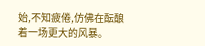始,不知疲倦,仿佛在酝酿着一场更大的风暴。